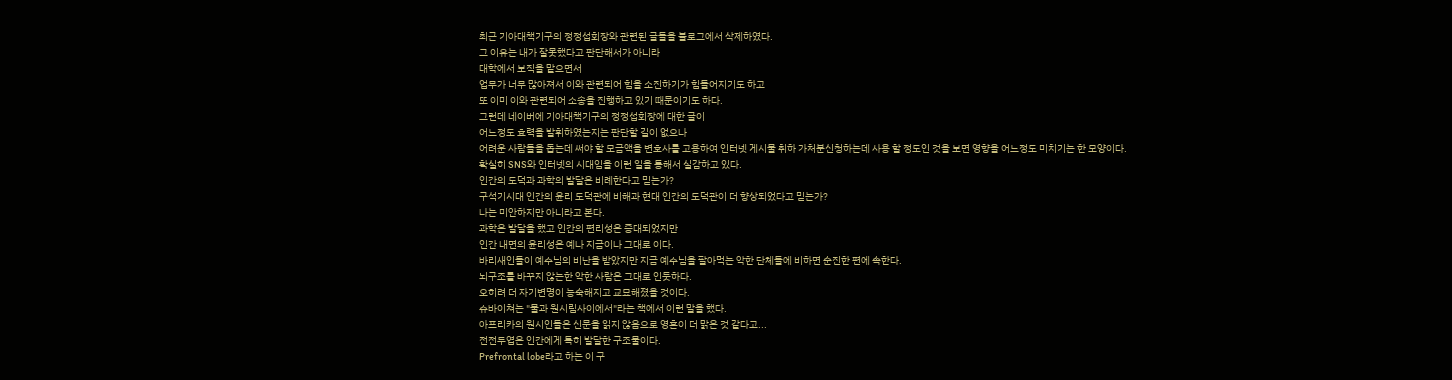최근 기아대책기구의 정정섭회장와 관련된 글들을 블로그에서 삭제하였다.
그 이유는 내가 잘못했다고 판단해서가 아니라
대학에서 보직을 맡으면서
업무가 너무 많아져서 이와 관련되어 힘을 소진하기가 힘들어지기도 하고
또 이미 이와 관련되어 소송을 진행하고 있기 때문이기도 하다.
그런데 네이버에 기아대책기구의 정정섭회장에 대한 글이
어느정도 효력을 발휘하였는지는 판단할 길이 없으나
어려운 사람들을 돕는데 써야 할 모금액을 변호사를 고용하여 인터넷 게시물 취하 가처분신청하는데 사용 할 정도인 것을 보면 영향을 어느정도 미치기는 한 모양이다.
확실히 SNS와 인터넷의 시대임을 이런 일을 통해서 실감하고 있다.
인간의 도덕과 과학의 발달은 비례한다고 믿는가?
구석기시대 인간의 윤리 도덕관에 비해과 현대 인간의 도덕관이 더 향상되었다고 믿는가?
나는 미안하지만 아니라고 본다.
과학은 발달을 했고 인간의 편리성은 증대되었지만
인간 내면의 윤리성은 예나 지금이나 그대로 이다.
바리새인들이 예수님의 비난을 받았지만 지금 예수님을 팔아먹는 악한 단체들에 비하면 순진한 편에 속한다.
뇌구조를 바꾸지 않는한 악한 사람은 그대로 인듯하다.
오히려 더 자기변명이 능숙해지고 교묘해졌을 것이다.
슈바이쳐는 "물과 원시림사이에서"라는 책에서 이런 말을 했다.
아프리카의 원시인들은 신문을 읽지 않음으로 영혼이 더 맑은 것 같다고...
전전두엽은 인간에게 특히 발달한 구조물이다.
Prefrontal lobe라고 하는 이 구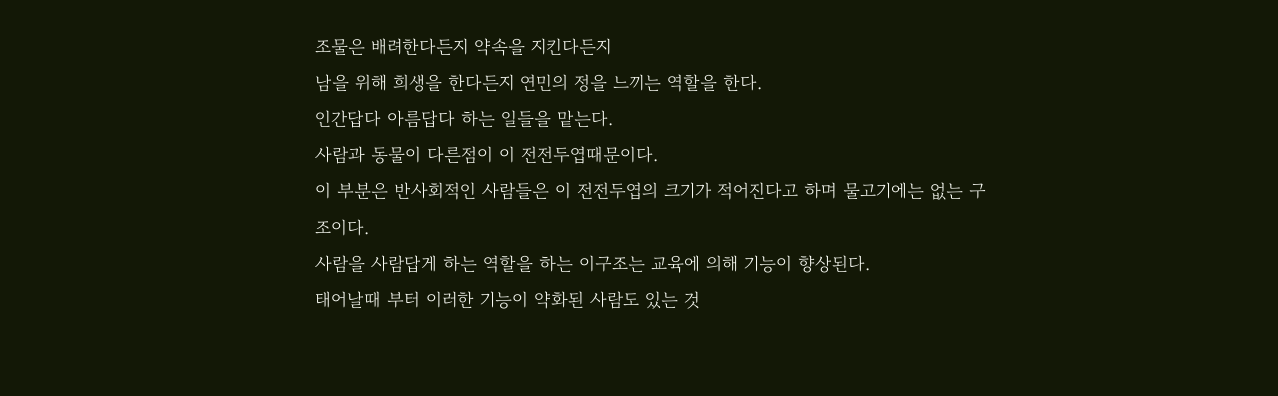조물은 배려한다든지 약속을 지킨다든지
남을 위해 희생을 한다든지 연민의 정을 느끼는 역할을 한다.
인간답다 아름답다 하는 일들을 맡는다.
사람과 동물이 다른점이 이 전전두엽때문이다.
이 부분은 반사회적인 사람들은 이 전전두엽의 크기가 적어진다고 하며 물고기에는 없는 구조이다.
사람을 사람답게 하는 역할을 하는 이구조는 교육에 의해 기능이 향상된다.
태어날때 부터 이러한 기능이 약화된 사람도 있는 것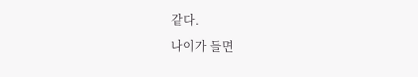같다.
나이가 들면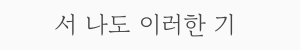서 나도 이러한 기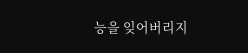능을 잊어버리지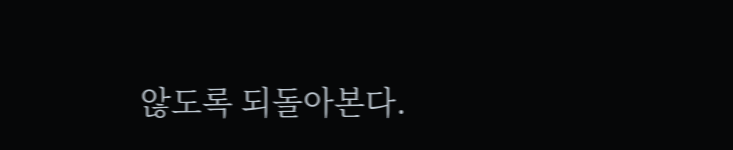않도록 되돌아본다.